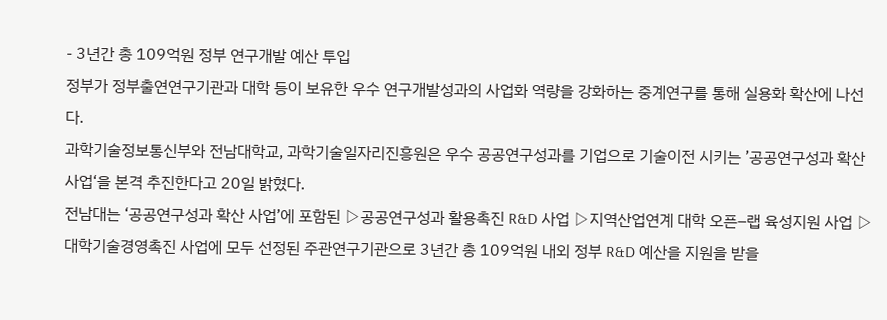- 3년간 총 109억원 정부 연구개발 예산 투입
정부가 정부출연연구기관과 대학 등이 보유한 우수 연구개발성과의 사업화 역량을 강화하는 중계연구를 통해 실용화 확산에 나선다.
과학기술정보통신부와 전남대학교, 과학기술일자리진흥원은 우수 공공연구성과를 기업으로 기술이전 시키는 ’공공연구성과 확산 사업‘을 본격 추진한다고 20일 밝혔다.
전남대는 ‘공공연구성과 확산 사업’에 포함된 ▷공공연구성과 활용촉진 R&D 사업 ▷지역산업연계 대학 오픈–랩 육성지원 사업 ▷대학기술경영촉진 사업에 모두 선정된 주관연구기관으로 3년간 총 109억원 내외 정부 R&D 예산을 지원을 받을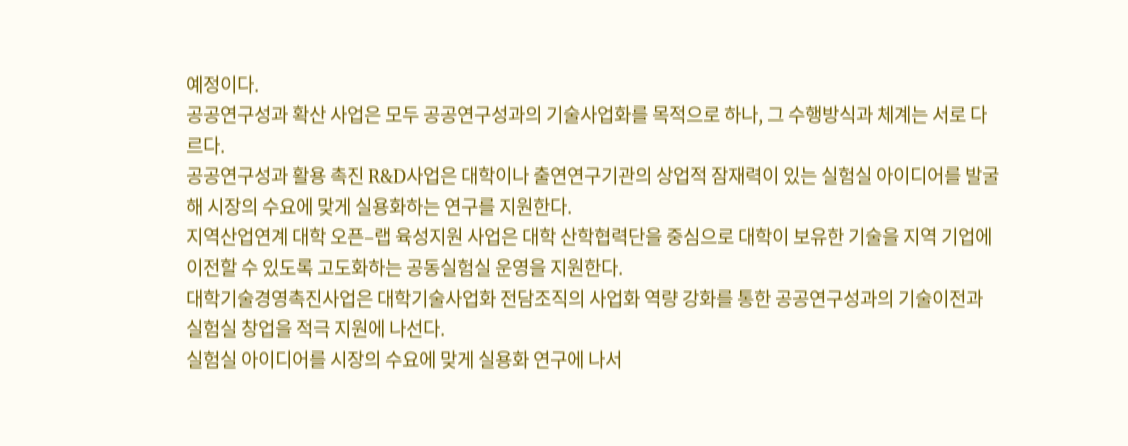예정이다.
공공연구성과 확산 사업은 모두 공공연구성과의 기술사업화를 목적으로 하나, 그 수행방식과 체계는 서로 다르다.
공공연구성과 활용 촉진 R&D사업은 대학이나 출연연구기관의 상업적 잠재력이 있는 실험실 아이디어를 발굴해 시장의 수요에 맞게 실용화하는 연구를 지원한다.
지역산업연계 대학 오픈–랩 육성지원 사업은 대학 산학협력단을 중심으로 대학이 보유한 기술을 지역 기업에 이전할 수 있도록 고도화하는 공동실험실 운영을 지원한다.
대학기술경영촉진사업은 대학기술사업화 전담조직의 사업화 역량 강화를 통한 공공연구성과의 기술이전과 실험실 창업을 적극 지원에 나선다.
실험실 아이디어를 시장의 수요에 맞게 실용화 연구에 나서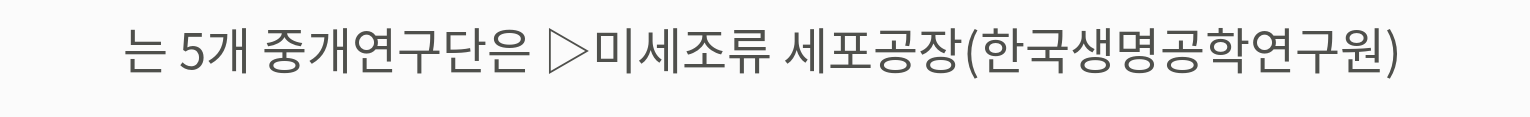는 5개 중개연구단은 ▷미세조류 세포공장(한국생명공학연구원)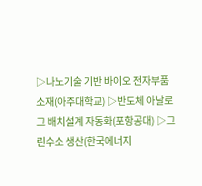▷나노기술 기반 바이오 전자부품 소재(아주대학교) ▷반도체 아날로그 배치설계 자동화(포항공대) ▷그린수소 생산(한국에너지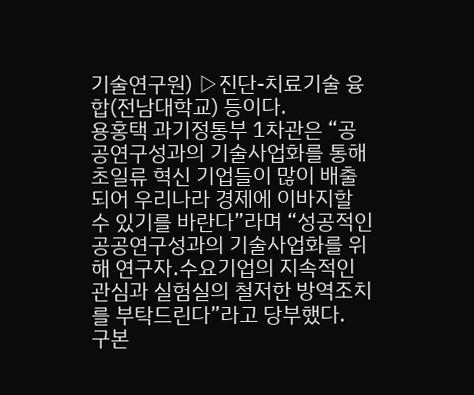기술연구원) ▷진단-치료기술 융합(전남대학교) 등이다.
용홍택 과기정통부 1차관은 “공공연구성과의 기술사업화를 통해 초일류 혁신 기업들이 많이 배출되어 우리나라 경제에 이바지할 수 있기를 바란다”라며 “성공적인 공공연구성과의 기술사업화를 위해 연구자․수요기업의 지속적인 관심과 실험실의 철저한 방역조치를 부탁드린다”라고 당부했다.
구본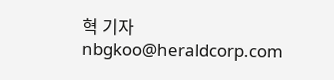혁 기자
nbgkoo@heraldcorp.com